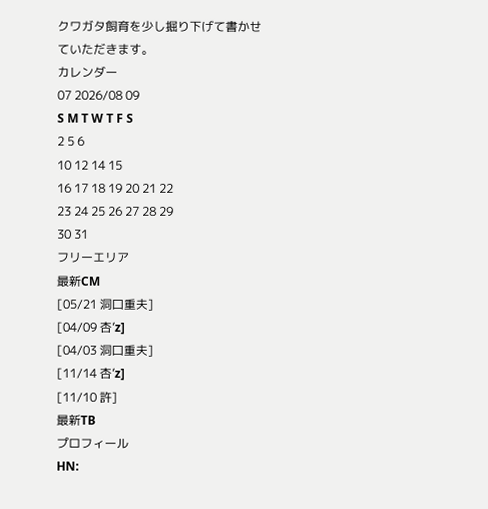クワガタ飼育を少し掘り下げて書かせていただきます。
カレンダー
07 2026/08 09
S M T W T F S
2 5 6
10 12 14 15
16 17 18 19 20 21 22
23 24 25 26 27 28 29
30 31
フリーエリア
最新CM
[05/21 洞口重夫]
[04/09 杏’z]
[04/03 洞口重夫]
[11/14 杏’z]
[11/10 許]
最新TB
プロフィール
HN: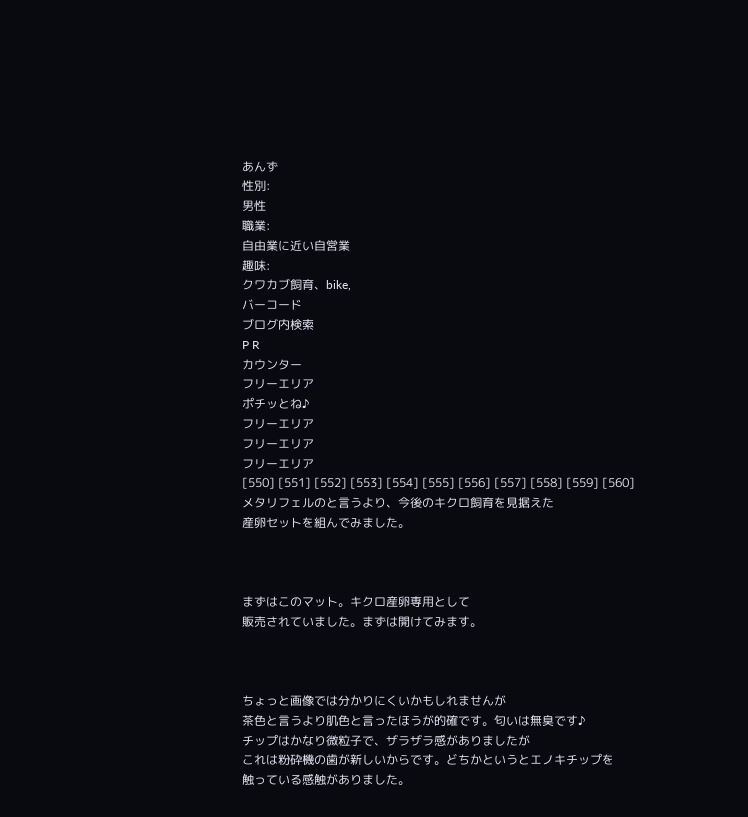あんず
性別:
男性
職業:
自由業に近い自営業
趣味:
クワカブ飼育、bike,
バーコード
ブログ内検索
P R
カウンター
フリーエリア
ポチッとね♪
フリーエリア
フリーエリア
フリーエリア
[550] [551] [552] [553] [554] [555] [556] [557] [558] [559] [560]
メタリフェルのと言うより、今後のキクロ飼育を見据えた
産卵セットを組んでみました。



まずはこのマット。キクロ産卵専用として
販売されていました。まずは開けてみます。



ちょっと画像では分かりにくいかもしれませんが
茶色と言うより肌色と言ったほうが的確です。匂いは無臭です♪
チップはかなり微粒子で、ザラザラ感がありましたが
これは粉砕機の歯が新しいからです。どちかというとエノキチップを
触っている感触がありました。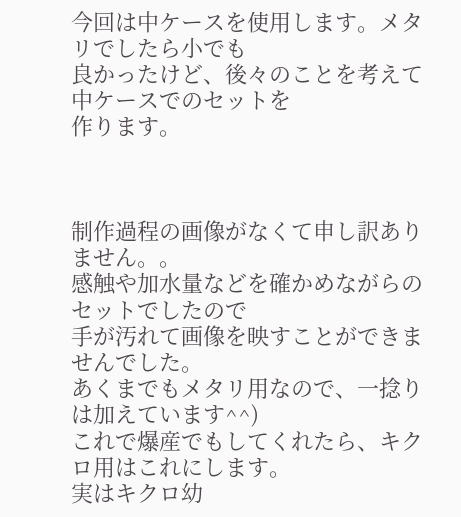今回は中ケースを使用します。メタリでしたら小でも
良かったけど、後々のことを考えて中ケースでのセットを
作ります。



制作過程の画像がなくて申し訳ありません。。
感触や加水量などを確かめながらのセットでしたので
手が汚れて画像を映すことができませんでした。
あくまでもメタリ用なので、一捻りは加えています^^)
これで爆産でもしてくれたら、キクロ用はこれにします。
実はキクロ幼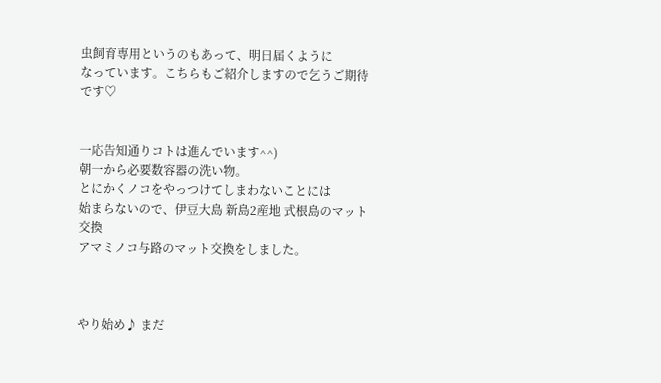虫飼育専用というのもあって、明日届くように
なっています。こちらもご紹介しますので乞うご期待です♡


一応告知通りコトは進んでいます^^)
朝一から必要数容器の洗い物。
とにかくノコをやっつけてしまわないことには
始まらないので、伊豆大島 新島2産地 式根島のマット交換
アマミノコ与路のマット交換をしました。



やり始め♪ まだ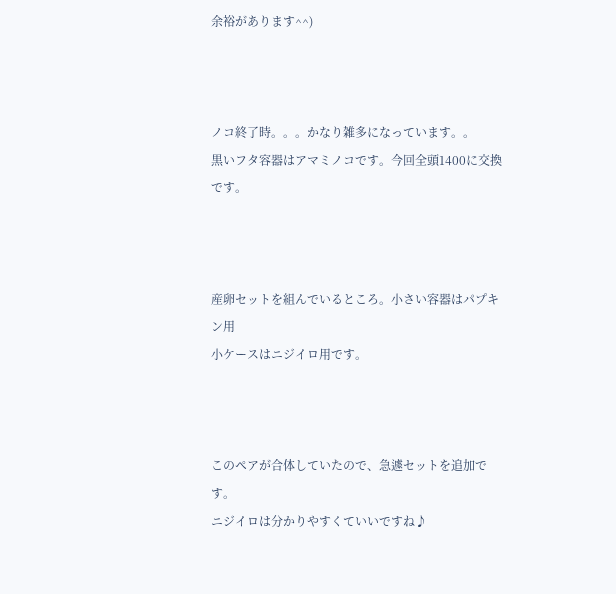余裕があります^^)



ノコ終了時。。。かなり雑多になっています。。
黒いフタ容器はアマミノコです。今回全頭1400に交換です。



産卵セットを組んでいるところ。小さい容器はパプキン用
小ケースはニジイロ用です。



このペアが合体していたので、急遽セットを追加です。
ニジイロは分かりやすくていいですね♪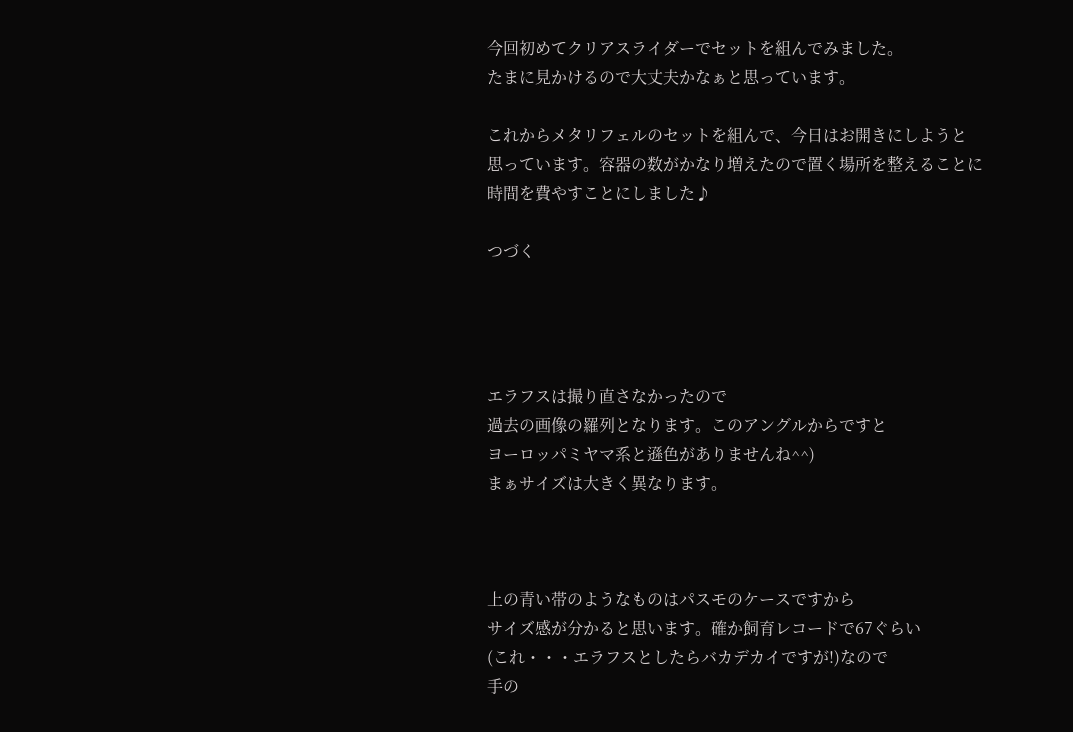今回初めてクリアスライダーでセットを組んでみました。
たまに見かけるので大丈夫かなぁと思っています。

これからメタリフェルのセットを組んで、今日はお開きにしようと
思っています。容器の数がかなり増えたので置く場所を整えることに
時間を費やすことにしました♪

つづく




エラフスは撮り直さなかったので
過去の画像の羅列となります。このアングルからですと
ヨーロッパミヤマ系と遜色がありませんね^^)
まぁサイズは大きく異なります。



上の青い帯のようなものはパスモのケースですから
サイズ感が分かると思います。確か飼育レコードで67ぐらい
(これ・・・エラフスとしたらバカデカイですが!)なので
手の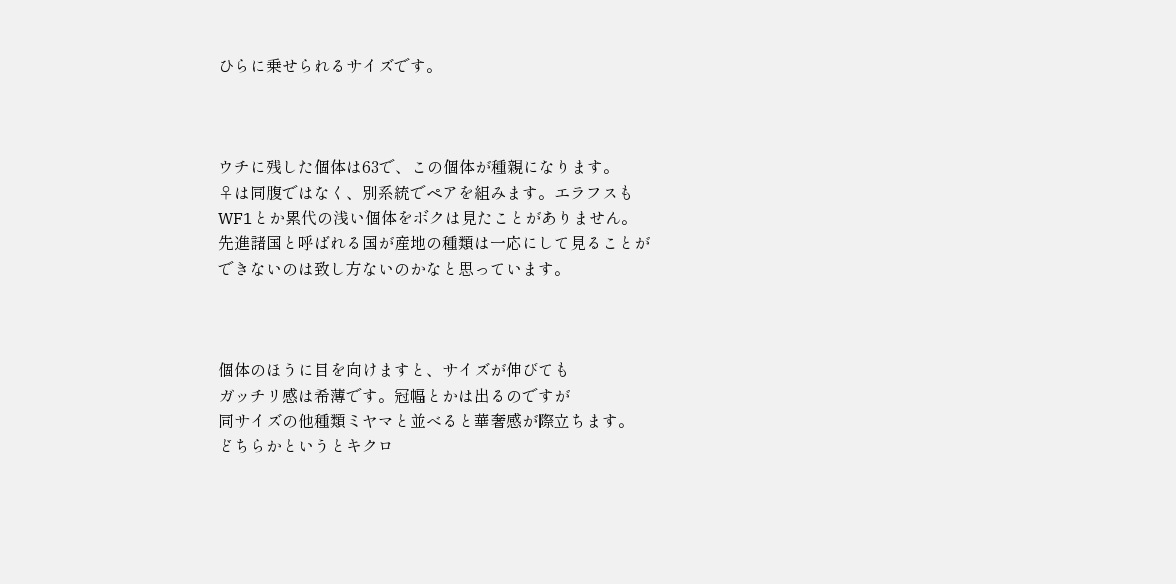ひらに乗せられるサイズです。



ウチに残した個体は63で、この個体が種親になります。
♀は同腹ではなく、別系統でペアを組みます。エラフスも
WF1とか累代の浅い個体をボクは見たことがありません。
先進諸国と呼ばれる国が産地の種類は一応にして見ることが
できないのは致し方ないのかなと思っています。



個体のほうに目を向けますと、サイズが伸びても
ガッチリ感は希薄です。冠幅とかは出るのですが
同サイズの他種類ミヤマと並べると華奢感が際立ちます。
どちらかというとキクロ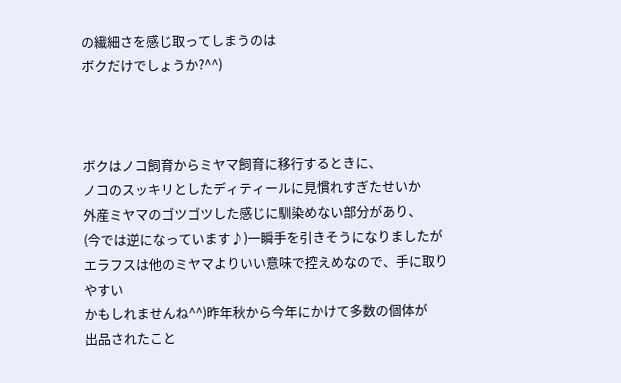の繊細さを感じ取ってしまうのは
ボクだけでしょうか?^^)



ボクはノコ飼育からミヤマ飼育に移行するときに、
ノコのスッキリとしたディティールに見慣れすぎたせいか
外産ミヤマのゴツゴツした感じに馴染めない部分があり、
(今では逆になっています♪)一瞬手を引きそうになりましたが
エラフスは他のミヤマよりいい意味で控えめなので、手に取りやすい
かもしれませんね^^)昨年秋から今年にかけて多数の個体が
出品されたこと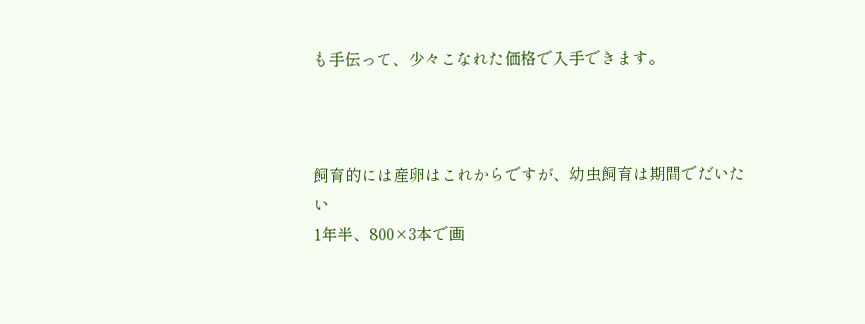も手伝って、少々こなれた価格で入手できます。



飼育的には産卵はこれからですが、幼虫飼育は期間でだいたい
1年半、800×3本で画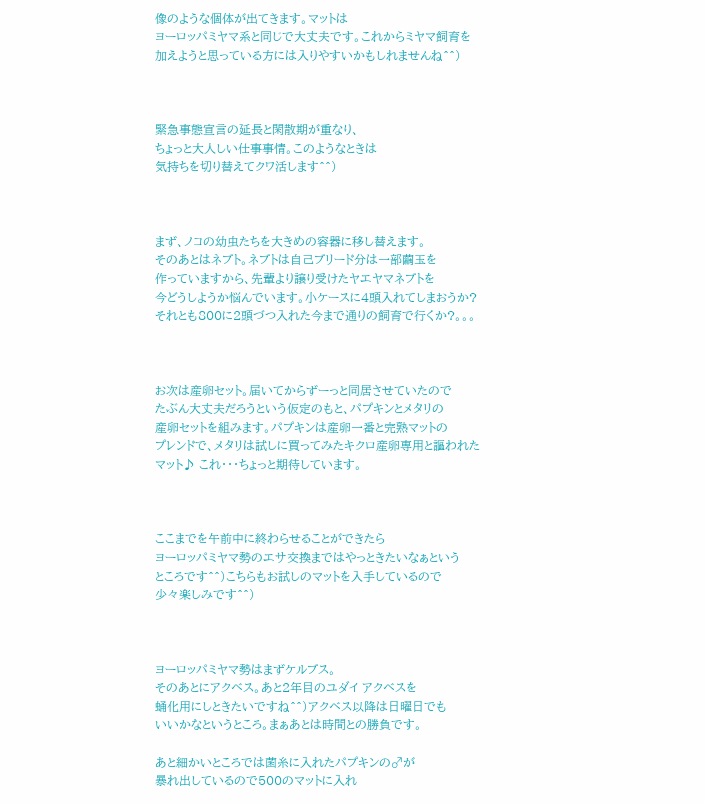像のような個体が出てきます。マットは
ヨーロッパミヤマ系と同じで大丈夫です。これからミヤマ飼育を
加えようと思っている方には入りやすいかもしれませんね^^)



緊急事態宣言の延長と閑散期が重なり、
ちょっと大人しい仕事事情。このようなときは
気持ちを切り替えてクワ活します^^)



まず、ノコの幼虫たちを大きめの容器に移し替えます。
そのあとはネブト。ネブトは自己ブリード分は一部繭玉を
作っていますから、先輩より譲り受けたヤエヤマネブトを
今どうしようか悩んでいます。小ケースに4頭入れてしまおうか?
それとも800に2頭づつ入れた今まで通りの飼育で行くか?。。。



お次は産卵セット。届いてからずーっと同居させていたので
たぶん大丈夫だろうという仮定のもと、パプキンとメタリの
産卵セットを組みます。パプキンは産卵一番と完熟マットの
プレンドで、メタリは試しに買ってみたキクロ産卵専用と謳われた
マット♪ これ・・・ちょっと期待しています。



ここまでを午前中に終わらせることができたら
ヨーロッパミヤマ勢のエサ交換まではやっときたいなぁという
ところです^^)こちらもお試しのマットを入手しているので
少々楽しみです^^)



ヨーロッパミヤマ勢はまずケルブス。
そのあとにアクベス。あと2年目のユダイ アクベスを
蛹化用にしときたいですね^^)アクベス以降は日曜日でも
いいかなというところ。まぁあとは時間との勝負です。

あと細かいところでは菌糸に入れたパプキンの♂が
暴れ出しているので500のマットに入れ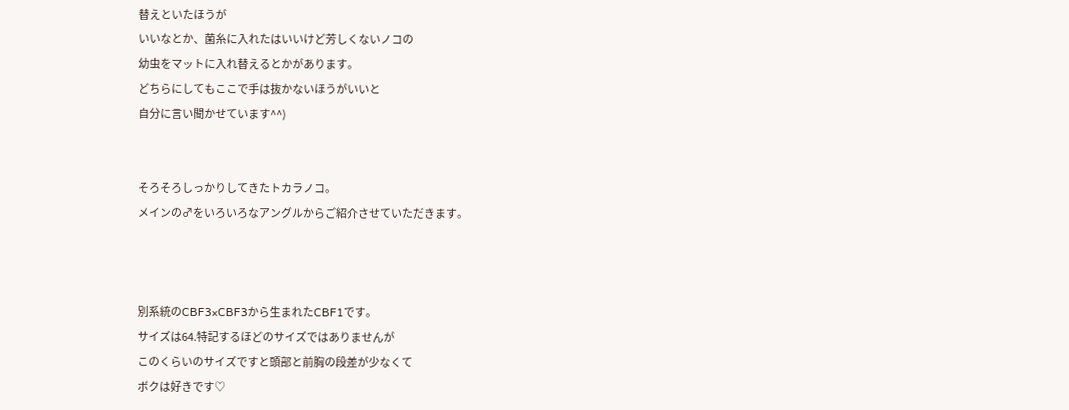替えといたほうが
いいなとか、菌糸に入れたはいいけど芳しくないノコの
幼虫をマットに入れ替えるとかがあります。
どちらにしてもここで手は抜かないほうがいいと
自分に言い聞かせています^^)


そろそろしっかりしてきたトカラノコ。
メインの♂をいろいろなアングルからご紹介させていただきます。



別系統のCBF3×CBF3から生まれたCBF1です。
サイズは64.特記するほどのサイズではありませんが
このくらいのサイズですと頭部と前胸の段差が少なくて
ボクは好きです♡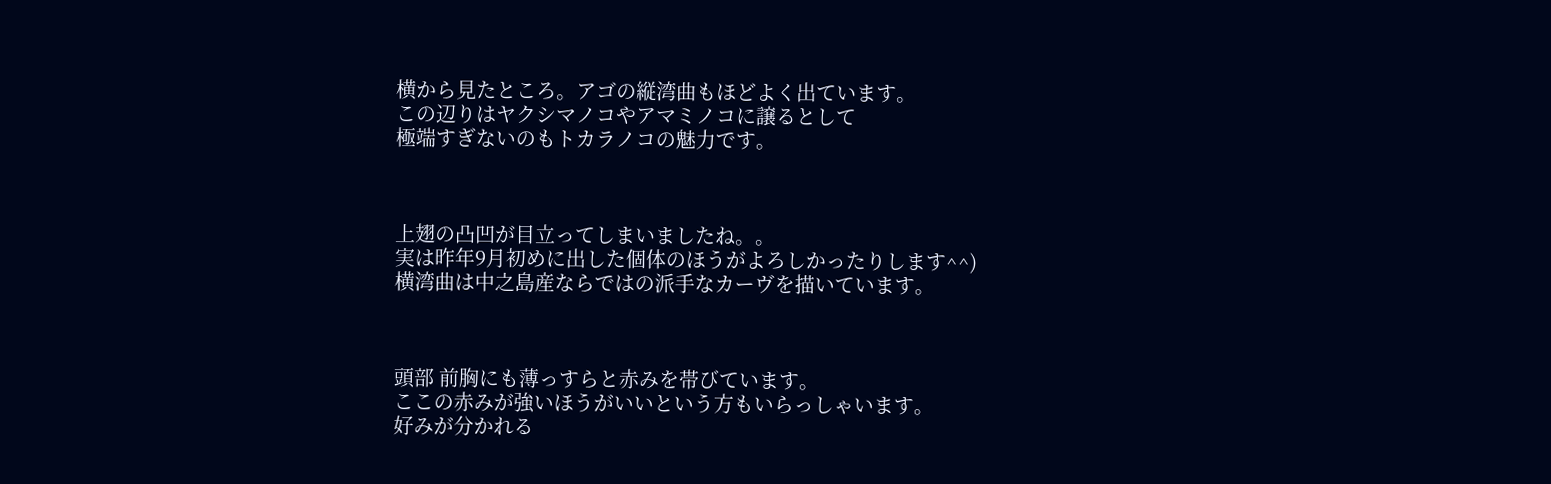横から見たところ。アゴの縦湾曲もほどよく出ています。
この辺りはヤクシマノコやアマミノコに譲るとして
極端すぎないのもトカラノコの魅力です。



上翅の凸凹が目立ってしまいましたね。。
実は昨年9月初めに出した個体のほうがよろしかったりします^^)
横湾曲は中之島産ならではの派手なカーヴを描いています。



頭部 前胸にも薄っすらと赤みを帯びています。
ここの赤みが強いほうがいいという方もいらっしゃいます。
好みが分かれる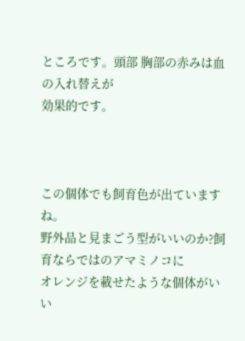ところです。頭部 胸部の赤みは血の入れ替えが
効果的です。



この個体でも飼育色が出ていますね。
野外品と見まごう型がいいのか?飼育ならではのアマミノコに
オレンジを載せたような個体がいい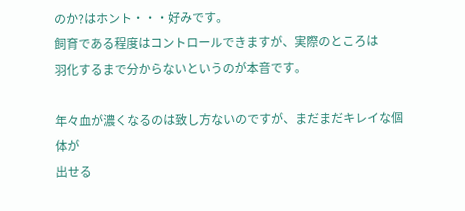のか?はホント・・・好みです。
飼育である程度はコントロールできますが、実際のところは
羽化するまで分からないというのが本音です。

年々血が濃くなるのは致し方ないのですが、まだまだキレイな個体が
出せる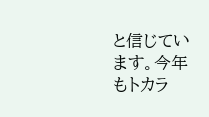と信じています。今年もトカラ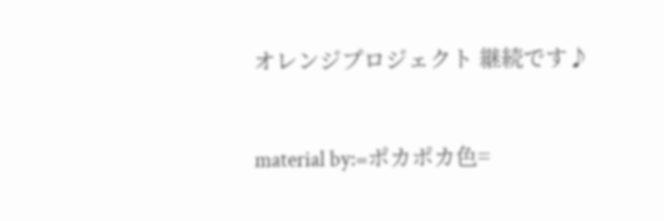オレンジプロジェクト 継続です♪


material by:=ポカポカ色=